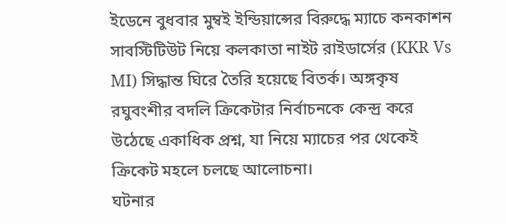ইডেনে বুধবার মুম্বই ইন্ডিয়ান্সের বিরুদ্ধে ম্যাচে কনকাশন সাবস্টিটিউট নিয়ে কলকাতা নাইট রাইডার্সের (KKR Vs MI) সিদ্ধান্ত ঘিরে তৈরি হয়েছে বিতর্ক। অঙ্গকৃষ রঘুবংশীর বদলি ক্রিকেটার নির্বাচনকে কেন্দ্র করে উঠেছে একাধিক প্রশ্ন, যা নিয়ে ম্যাচের পর থেকেই ক্রিকেট মহলে চলছে আলোচনা।
ঘটনার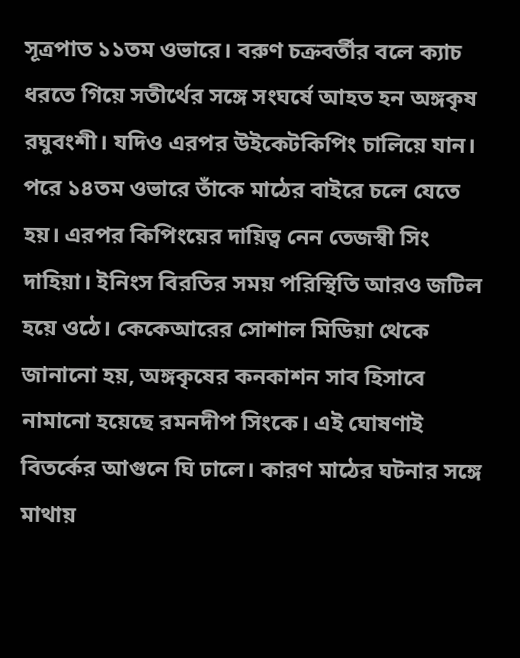সূত্রপাত ১১তম ওভারে। বরুণ চক্রবর্তীর বলে ক্যাচ ধরতে গিয়ে সতীর্থের সঙ্গে সংঘর্ষে আহত হন অঙ্গকৃষ রঘুবংশী। যদিও এরপর উইকেটকিপিং চালিয়ে যান। পরে ১৪তম ওভারে তাঁকে মাঠের বাইরে চলে যেতে হয়। এরপর কিপিংয়ের দায়িত্ব নেন তেজস্বী সিং দাহিয়া। ইনিংস বিরতির সময় পরিস্থিতি আরও জটিল হয়ে ওঠে। কেকেআরের সোশাল মিডিয়া থেকে জানানো হয়, অঙ্গকৃষের কনকাশন সাব হিসাবে নামানো হয়েছে রমনদীপ সিংকে। এই ঘোষণাই বিতর্কের আগুনে ঘি ঢালে। কারণ মাঠের ঘটনার সঙ্গে মাথায়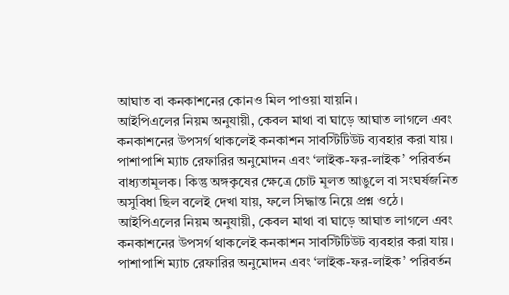আঘাত বা কনকাশনের কোনও মিল পাওয়া যায়নি।
আইপিএলের নিয়ম অনুযায়ী, কেবল মাথা বা ঘাড়ে আঘাত লাগলে এবং কনকাশনের উপসর্গ থাকলেই কনকাশন সাবস্টিটিউট ব্যবহার করা যায়। পাশাপাশি ম্যাচ রেফারির অনুমোদন এবং ‘লাইক-ফর-লাইক’ পরিবর্তন বাধ্যতামূলক। কিন্তু অঙ্গকৃষের ক্ষেত্রে চোট মূলত আঙুলে বা সংঘর্ষজনিত অসুবিধা ছিল বলেই দেখা যায়, ফলে সিদ্ধান্ত নিয়ে প্রশ্ন ওঠে।
আইপিএলের নিয়ম অনুযায়ী, কেবল মাথা বা ঘাড়ে আঘাত লাগলে এবং কনকাশনের উপসর্গ থাকলেই কনকাশন সাবস্টিটিউট ব্যবহার করা যায়। পাশাপাশি ম্যাচ রেফারির অনুমোদন এবং ‘লাইক-ফর-লাইক’ পরিবর্তন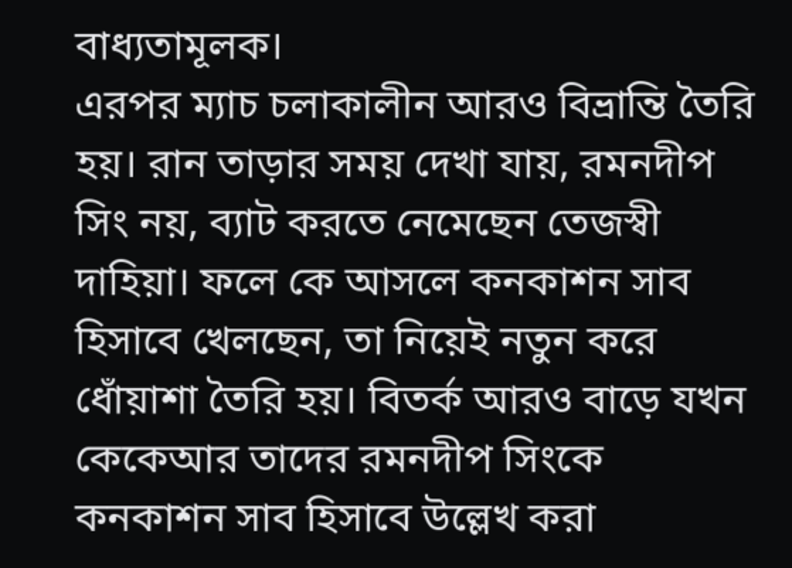বাধ্যতামূলক।
এরপর ম্যাচ চলাকালীন আরও বিভ্রান্তি তৈরি হয়। রান তাড়ার সময় দেখা যায়, রমনদীপ সিং নয়, ব্যাট করতে নেমেছেন তেজস্বী দাহিয়া। ফলে কে আসলে কনকাশন সাব হিসাবে খেলছেন, তা নিয়েই নতুন করে ধোঁয়াশা তৈরি হয়। বিতর্ক আরও বাড়ে যখন কেকেআর তাদের রমনদীপ সিংকে কনকাশন সাব হিসাবে উল্লেখ করা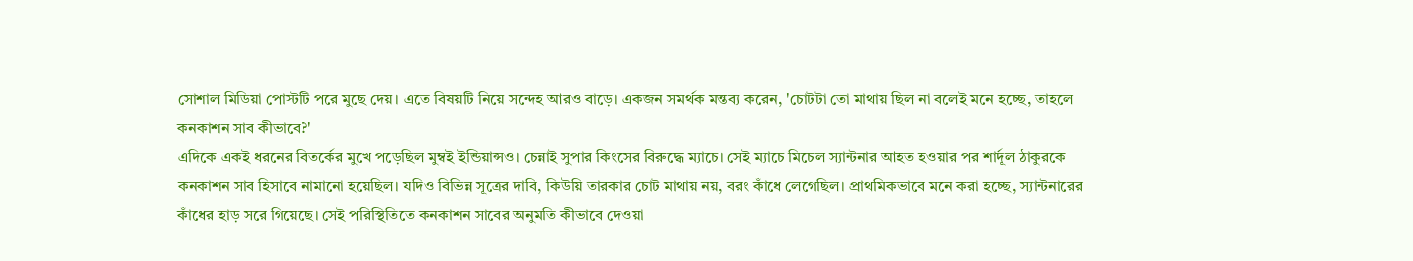সোশাল মিডিয়া পোস্টটি পরে মুছে দেয়। এতে বিষয়টি নিয়ে সন্দেহ আরও বাড়ে। একজন সমর্থক মন্তব্য করেন, 'চোটটা তো মাথায় ছিল না বলেই মনে হচ্ছে, তাহলে কনকাশন সাব কীভাবে?'
এদিকে একই ধরনের বিতর্কের মুখে পড়েছিল মুম্বই ইন্ডিয়ান্সও। চেন্নাই সুপার কিংসের বিরুদ্ধে ম্যাচে। সেই ম্যাচে মিচেল স্যান্টনার আহত হওয়ার পর শার্দূল ঠাকুরকে কনকাশন সাব হিসাবে নামানো হয়েছিল। যদিও বিভিন্ন সূত্রের দাবি, কিউয়ি তারকার চোট মাথায় নয়, বরং কাঁধে লেগেছিল। প্রাথমিকভাবে মনে করা হচ্ছে, স্যান্টনারের কাঁধের হাড় সরে গিয়েছে। সেই পরিস্থিতিতে কনকাশন সাবের অনুমতি কীভাবে দেওয়া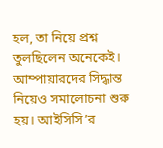হল, তা নিয়ে প্রশ্ন তুলছিলেন অনেকেই। আম্পায়ারদের সিদ্ধান্ত নিয়েও সমালোচনা শুরু হয়। আইসিসি’র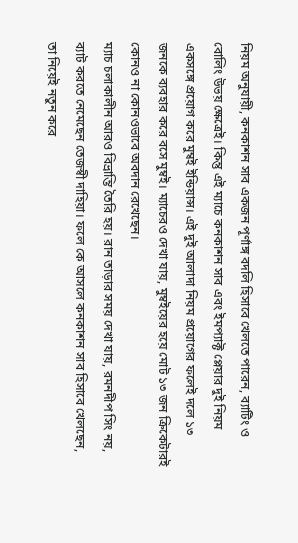নিয়ম অনুযায়ী, কনকাশন সাব একজন পূর্ণাঙ্গ বদলি হিসাবে খেলতে পারেন, ব্যাটিং ও বোলিং উভয় ক্ষেত্রেই। কিন্তু এই ম্যাচে কনকাশন সাব এবং ইমপ্যাক্ট প্লেয়ার দুই নিয়ম একসঙ্গে প্রয়োগ করে মুম্বই ইন্ডিয়ান্স। এই দুই আলাদা নিয়ম প্রয়োগের ফলেই দলে ১৩ জনকে ব্যবহার করে বসে মুম্বই। ম্যাচেরও দেখা যায়, মুম্বইয়ের হয়ে মোট ১৩ জন ক্রিকেটারই কোনও না কোনওভাবে অবদান রেখেছেন।
ম্যাচ চলাকালীন আরও বিভ্রান্তি তৈরি হয়। রান তাড়ার সময় দেখা যায়, রমনদীপ সিং নয়, ব্যাট করতে নেমেছেন তেজস্বী দাহিয়া। ফলে কে আসলে কনকাশন সাব হিসাবে খেলছেন, তা নিয়েই নতুন করে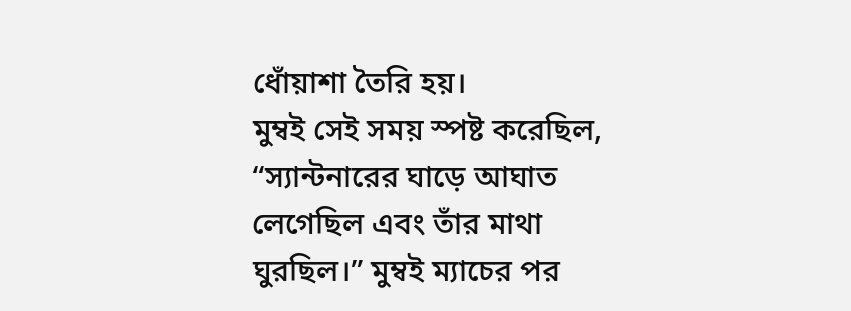ধোঁয়াশা তৈরি হয়।
মুম্বই সেই সময় স্পষ্ট করেছিল, “স্যান্টনারের ঘাড়ে আঘাত লেগেছিল এবং তাঁর মাথা ঘুরছিল।” মুম্বই ম্যাচের পর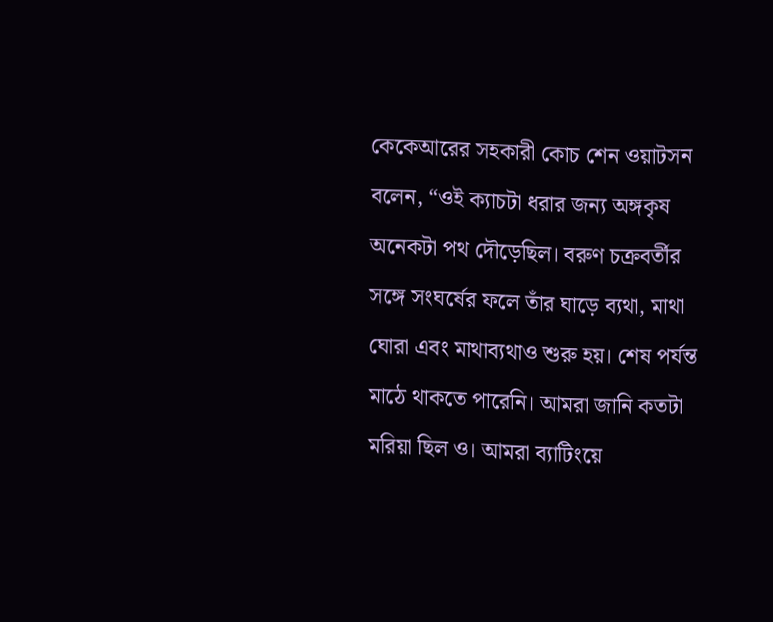কেকেআরের সহকারী কোচ শেন ওয়াটসন বলেন, “ওই ক্যাচটা ধরার জন্য অঙ্গকৃষ অনেকটা পথ দৌড়েছিল। বরুণ চক্রবর্তীর সঙ্গে সংঘর্ষের ফলে তাঁর ঘাড়ে ব্যথা, মাথা ঘোরা এবং মাথাব্যথাও শুরু হয়। শেষ পর্যন্ত মাঠে থাকতে পারেনি। আমরা জানি কতটা মরিয়া ছিল ও। আমরা ব্যাটিংয়ে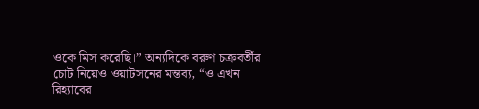ওকে মিস করেছি।” অন্যদিকে বরুণ চক্রবর্তীর চোট নিয়েও ওয়াটসনের মন্তব্য, “ও এখন রিহ্যাবের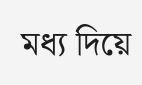মধ্য দিয়ে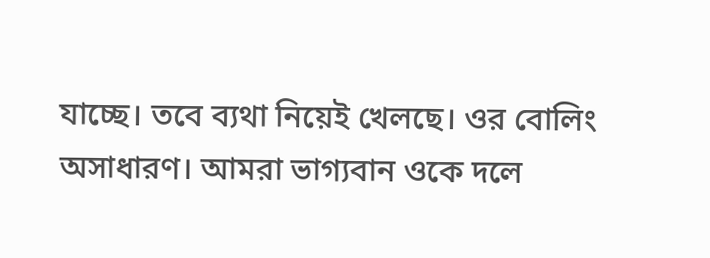যাচ্ছে। তবে ব্যথা নিয়েই খেলছে। ওর বোলিং অসাধারণ। আমরা ভাগ্যবান ওকে দলে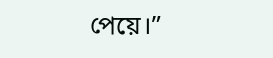পেয়ে।”